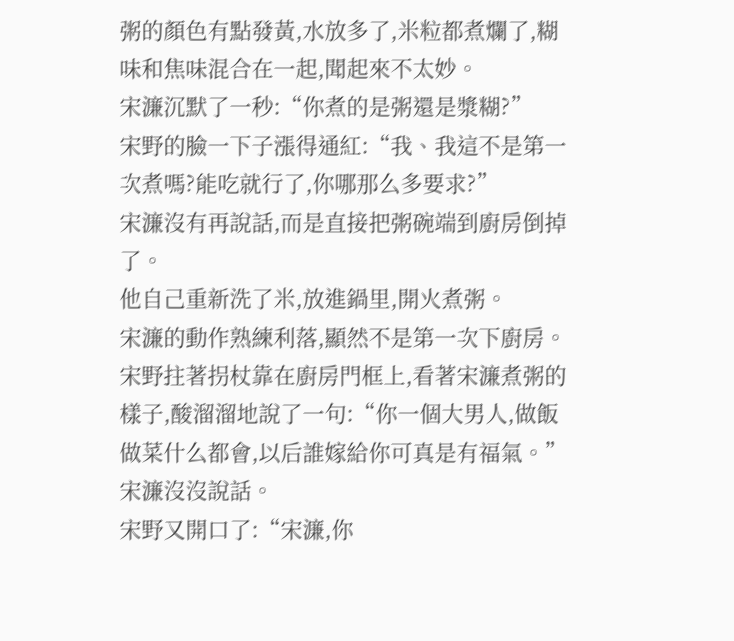粥的顏色有點發黃,水放多了,米粒都煮爛了,糊味和焦味混合在一起,聞起來不太妙。
宋濂沉默了一秒:“你煮的是粥還是漿糊?”
宋野的臉一下子漲得通紅:“我、我這不是第一次煮嗎?能吃就行了,你哪那么多要求?”
宋濂沒有再說話,而是直接把粥碗端到廚房倒掉了。
他自己重新洗了米,放進鍋里,開火煮粥。
宋濂的動作熟練利落,顯然不是第一次下廚房。
宋野拄著拐杖靠在廚房門框上,看著宋濂煮粥的樣子,酸溜溜地說了一句:“你一個大男人,做飯做菜什么都會,以后誰嫁給你可真是有福氣。”
宋濂沒沒說話。
宋野又開口了:“宋濂,你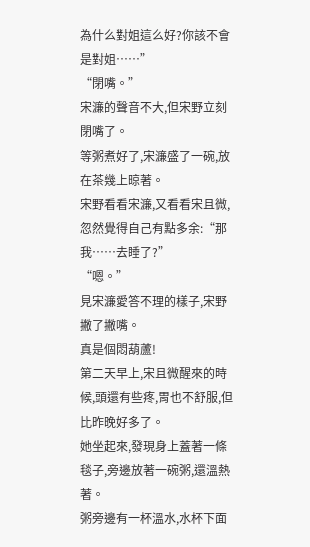為什么對姐這么好?你該不會是對姐……”
“閉嘴。”
宋濂的聲音不大,但宋野立刻閉嘴了。
等粥煮好了,宋濂盛了一碗,放在茶幾上晾著。
宋野看看宋濂,又看看宋且微,忽然覺得自己有點多余:“那我……去睡了?”
“嗯。”
見宋濂愛答不理的樣子,宋野撇了撇嘴。
真是個悶葫蘆!
第二天早上,宋且微醒來的時候,頭還有些疼,胃也不舒服,但比昨晚好多了。
她坐起來,發現身上蓋著一條毯子,旁邊放著一碗粥,還溫熱著。
粥旁邊有一杯溫水,水杯下面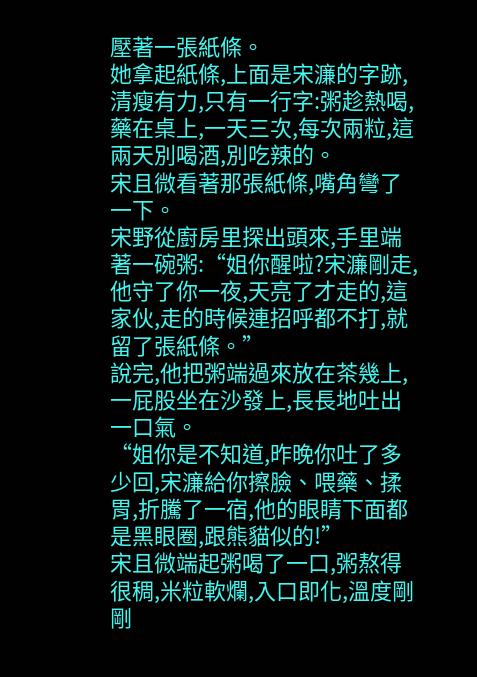壓著一張紙條。
她拿起紙條,上面是宋濂的字跡,清瘦有力,只有一行字:粥趁熱喝,藥在桌上,一天三次,每次兩粒,這兩天別喝酒,別吃辣的。
宋且微看著那張紙條,嘴角彎了一下。
宋野從廚房里探出頭來,手里端著一碗粥:“姐你醒啦?宋濂剛走,他守了你一夜,天亮了才走的,這家伙,走的時候連招呼都不打,就留了張紙條。”
說完,他把粥端過來放在茶幾上,一屁股坐在沙發上,長長地吐出一口氣。
“姐你是不知道,昨晚你吐了多少回,宋濂給你擦臉、喂藥、揉胃,折騰了一宿,他的眼睛下面都是黑眼圈,跟熊貓似的!”
宋且微端起粥喝了一口,粥熬得很稠,米粒軟爛,入口即化,溫度剛剛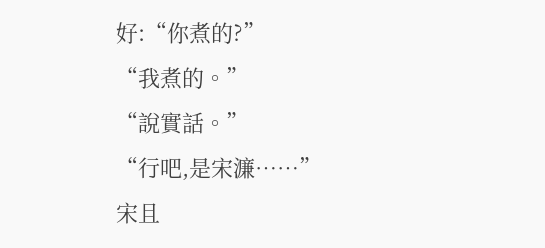好:“你煮的?”
“我煮的。”
“說實話。”
“行吧,是宋濂……”
宋且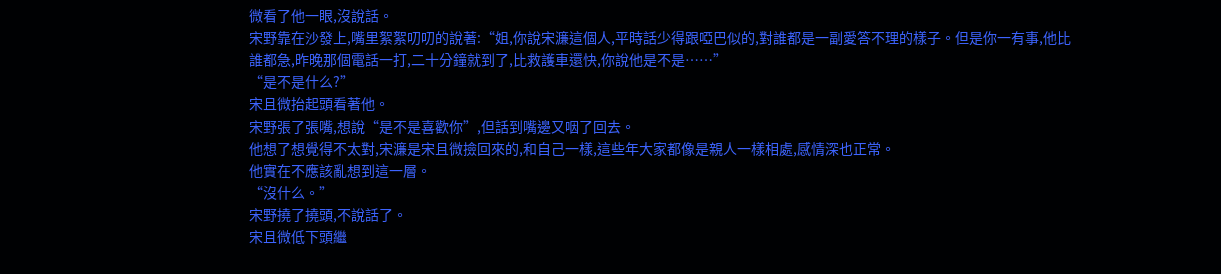微看了他一眼,沒說話。
宋野靠在沙發上,嘴里絮絮叨叨的說著:“姐,你說宋濂這個人,平時話少得跟啞巴似的,對誰都是一副愛答不理的樣子。但是你一有事,他比誰都急,昨晚那個電話一打,二十分鐘就到了,比救護車還快,你說他是不是……”
“是不是什么?”
宋且微抬起頭看著他。
宋野張了張嘴,想說“是不是喜歡你”,但話到嘴邊又咽了回去。
他想了想覺得不太對,宋濂是宋且微撿回來的,和自己一樣,這些年大家都像是親人一樣相處,感情深也正常。
他實在不應該亂想到這一層。
“沒什么。”
宋野撓了撓頭,不說話了。
宋且微低下頭繼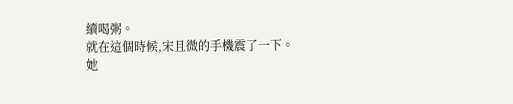續喝粥。
就在這個時候,宋且微的手機震了一下。
她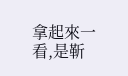拿起來一看,是靳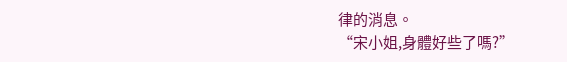律的消息。
“宋小姐,身體好些了嗎?”